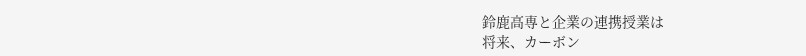鈴鹿高専と企業の連携授業は
将来、カーボン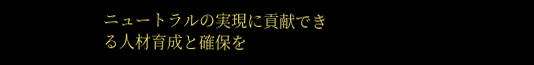ニュートラルの実現に貢献できる人材育成と確保を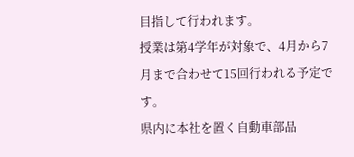目指して行われます。
授業は第4学年が対象で、4月から7月まで合わせて15回行われる予定です。
県内に本社を置く自動車部品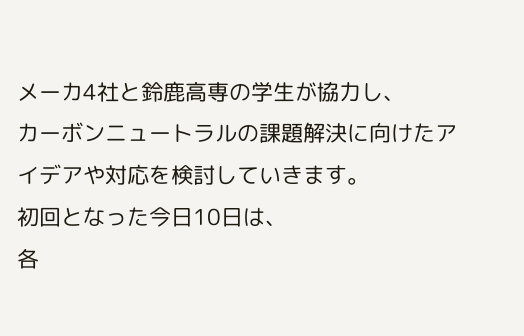メーカ4社と鈴鹿高専の学生が協力し、
カーボンニュートラルの課題解決に向けたアイデアや対応を検討していきます。
初回となった今日10日は、
各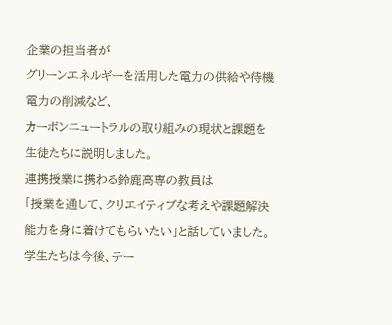企業の担当者が
グリーンエネルギーを活用した電力の供給や待機電力の削減など、
カーボンニュートラルの取り組みの現状と課題を生徒たちに説明しました。
連携授業に携わる鈴鹿高専の教員は
「授業を通して、クリエイティブな考えや課題解決能力を身に着けてもらいたい」と話していました。
学生たちは今後、テー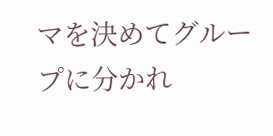マを決めてグループに分かれ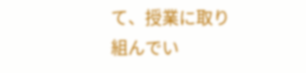て、授業に取り組んでい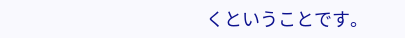くということです。